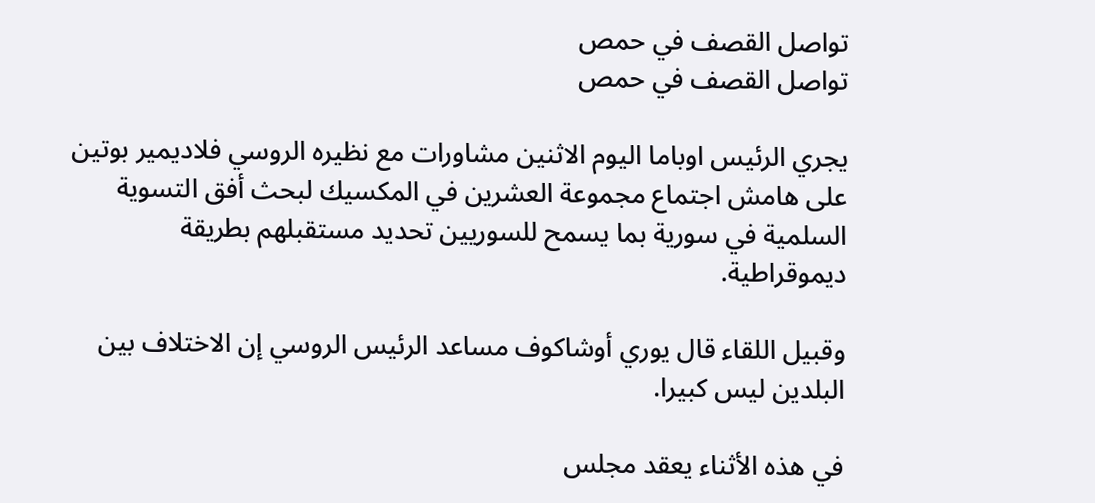تواصل القصف في حمص
تواصل القصف في حمص

يجري الرئيس اوباما اليوم الاثنين مشاورات مع نظيره الروسي فلاديمير بوتين على هامش اجتماع مجموعة العشرين في المكسيك لبحث أفق التسوية السلمية في سورية بما يسمح للسوريين تحديد مستقبلهم بطريقة ديموقراطية.

وقبيل اللقاء قال يوري أوشاكوف مساعد الرئيس الروسي إن الاختلاف بين البلدين ليس كبيرا.

في هذه الأثناء يعقد مجلس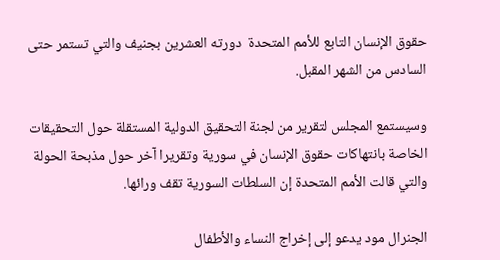حقوق الإنسان التابع للأمم المتحدة  دورته العشرين بجنيف والتي تستمر حتى السادس من الشهر المقبل.

وسيستمع المجلس لتقرير من لجنة التحقيق الدولية المستقلة حول التحقيقات الخاصة بانتهاكات حقوق الإنسان في سورية وتقريرا آخر حول مذبحة الحولة والتي قالت الأمم المتحدة إن السلطات السورية تقف ورائها.

الجنرال مود يدعو إلى إخراج النساء والأطفال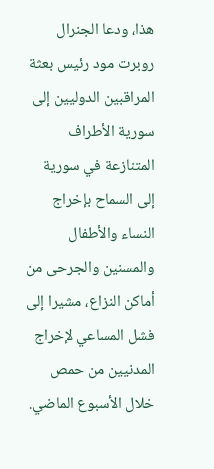هذا، ودعا الجنرال روبرت مود رئيس بعثة المراقبين الدوليين إلى سورية الأطراف المتنازعة في سورية إلى السماح بإخراج النساء والأطفال والمسنين والجرحى من أماكن النزاع، مشيرا إلى فشل المساعي لإخراج المدنيين من حمص خلال الأسبوع الماضي.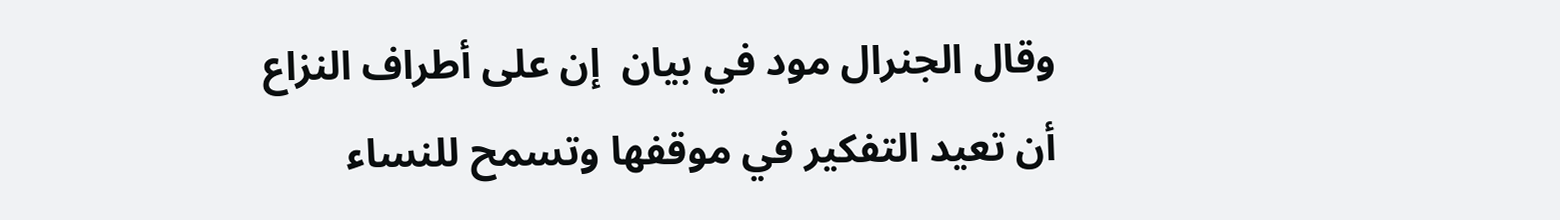وقال الجنرال مود في بيان  إن على أطراف النزاع أن تعيد التفكير في موقفها وتسمح للنساء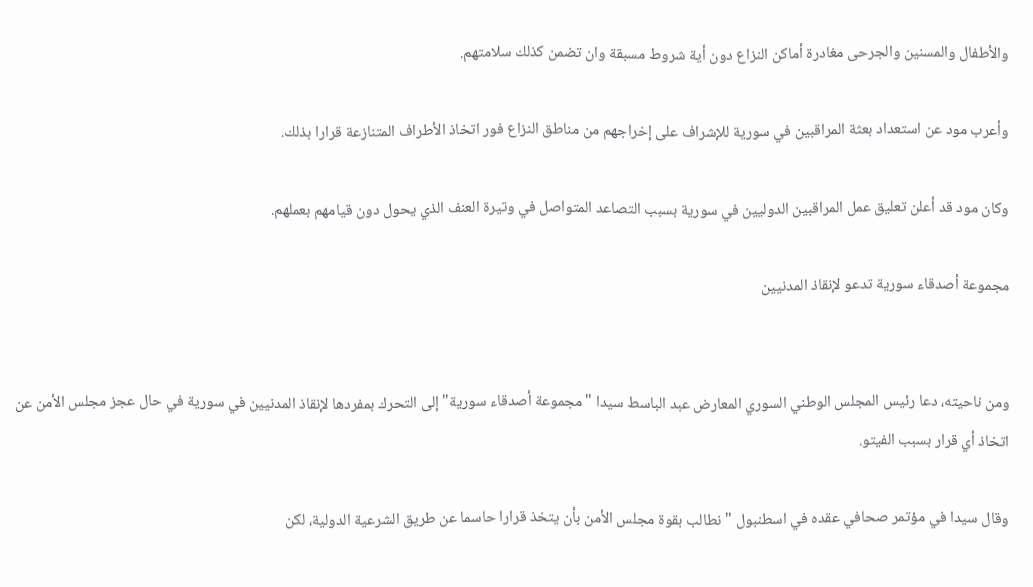والأطفال والمسنين والجرحى مغادرة أماكن النزاع دون أية شروط مسبقة وان تضمن كذلك سلامتهم.

وأعرب مود عن استعداد بعثة المراقبين في سورية للإشراف على إخراجهم من مناطق النزاع فور اتخاذ الأطراف المتنازعة قرارا بذلك.

وكان مود قد أعلن تعليق عمل المراقبين الدوليين في سورية بسبب التصاعد المتواصل في وتيرة العنف الذي يحول دون قيامهم بعملهم.

مجموعة أصدقاء سورية تدعو لإنقاذ المدنيين


ومن ناحيته، دعا رئيس المجلس الوطني السوري المعارض عبد الباسط سيدا "مجموعة أصدقاء سورية" إلى التحرك بمفردها لإنقاذ المدنيين في سورية في حال عجز مجلس الأمن عن اتخاذ أي قرار بسبب الفيتو.

وقال سيدا في مؤتمر صحافي عقده في اسطنبول "نطالب بقوة مجلس الأمن بأن يتخذ قرارا حاسما عن طريق الشرعية الدولية، لكن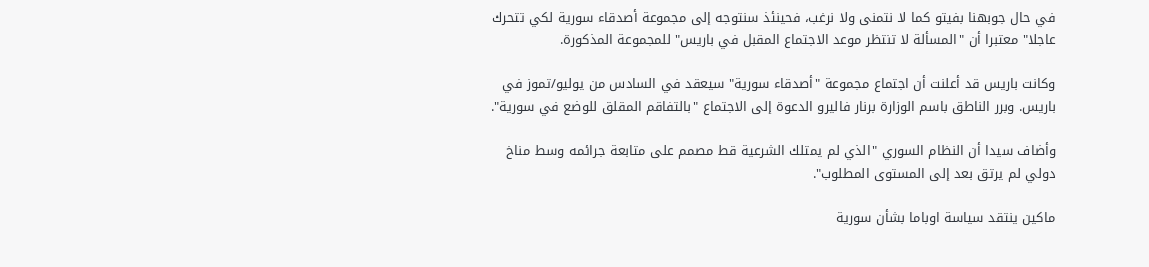في حال جوبهنا بفيتو كما لا نتمنى ولا نرغب، فحينئذ سنتوجه إلى مجموعة أصدقاء سورية لكي تتحرك عاجلا" معتبرا أن "المسألة لا تنتظر موعد الاجتماع المقبل في باريس" للمجموعة المذكورة.

وكانت باريس قد أعلنت أن اجتماع مجموعة "أصدقاء سورية" سيعقد في السادس من يوليو/تموز في باريس. وبرر الناطق باسم الوزارة برنار فاليرو الدعوة إلى الاجتماع "بالتفاقم المقلق للوضع في سورية".

وأضاف سيدا أن النظام السوري "الذي لم يمتلك الشرعية قط مصمم على متابعة جرائمه وسط مناخ دولي لم يرتق بعد إلى المستوى المطلوب".

ماكين ينتقد سياسة اوباما بشأن سورية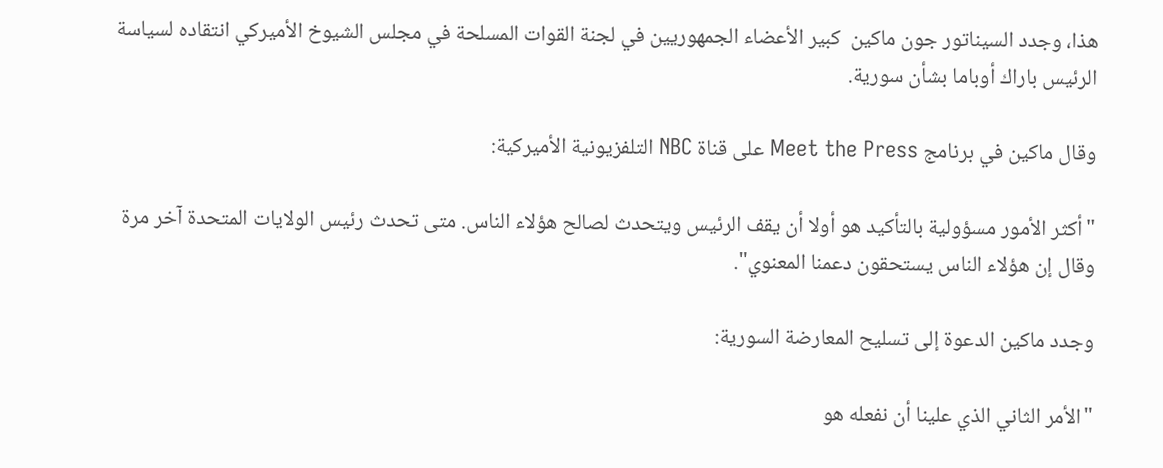هذا، وجدد السيناتور جون ماكين  كبير الأعضاء الجمهوريين في لجنة القوات المسلحة في مجلس الشيوخ الأميركي انتقاده لسياسة الرئيس باراك أوباما بشأن سورية.

وقال ماكين في برنامج Meet the Press على قناة NBC التلفزيونية الأميركية:

"أكثر الأمور مسؤولية بالتأكيد هو أولا أن يقف الرئيس ويتحدث لصالح هؤلاء الناس. متى تحدث رئيس الولايات المتحدة آخر مرة وقال إن هؤلاء الناس يستحقون دعمنا المعنوي".

وجدد ماكين الدعوة إلى تسليح المعارضة السورية:

"الأمر الثاني الذي علينا أن نفعله هو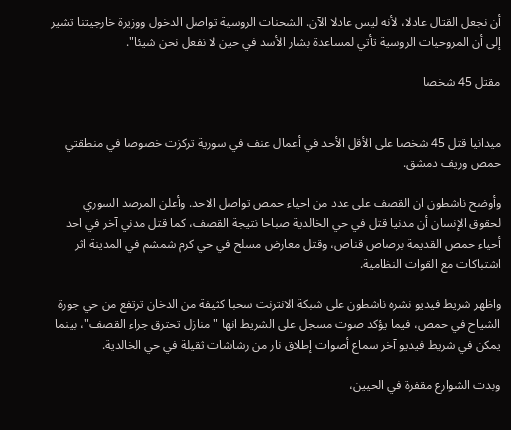أن نجعل القتال عادلا، لأنه ليس عادلا الآن. الشحنات الروسية تواصل الدخول ووزيرة خارجيتنا تشير إلى أن المروحيات الروسية تأتي لمساعدة بشار الأسد في حين لا نفعل نحن شيئا".

مقتل 45 شخصا


ميدانيا قتل 45 شخصا على الأقل الأحد في أعمال عنف في سورية تركزت خصوصا في منطقتي حمص وريف دمشق.

وأوضح ناشطون ان القصف على عدد من احياء حمص تواصل الاحد. وأعلن المرصد السوري لحقوق الإنسان أن مدنيا قتل في حي الخالدية صباحا نتيجة القصف، كما قتل مدني آخر في احد أحياء حمص القديمة برصاص قناص، وقتل معارض مسلح في حي كرم شمشم في المدينة اثر اشتباكات مع القوات النظامية.

واظهر شريط فيديو نشره ناشطون على شبكة الانترنت سحبا كثيفة من الدخان ترتفع من حي جورة الشياح في حمص، فيما يؤكد صوت مسجل على الشريط انها "منازل تحترق جراء القصف"، بينما يمكن في شريط فيديو آخر سماع أصوات إطلاق نار من رشاشات ثقيلة في حي الخالدية.

وبدت الشوارع مقفرة في الحيين،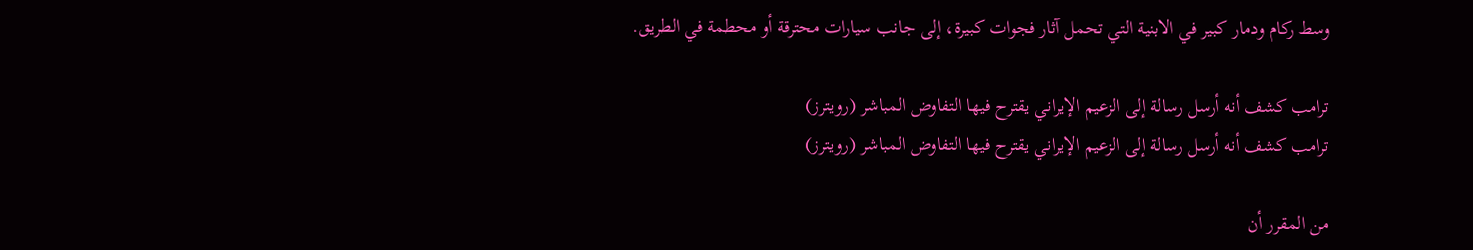وسط ركام ودمار كبير في الابنية التي تحمل آثار فجوات كبيرة، إلى جانب سيارات محترقة أو محطمة في الطريق.

ترامب كشف أنه أرسل رسالة إلى الزعيم الإيراني يقترح فيها التفاوض المباشر (رويترز)
ترامب كشف أنه أرسل رسالة إلى الزعيم الإيراني يقترح فيها التفاوض المباشر (رويترز)

من المقرر أن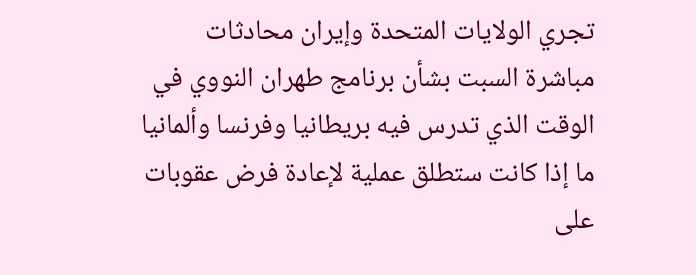تجري الولايات المتحدة وإيران محادثات مباشرة السبت بشأن برنامج طهران النووي في الوقت الذي تدرس فيه بريطانيا وفرنسا وألمانيا ما إذا كانت ستطلق عملية لإعادة فرض عقوبات على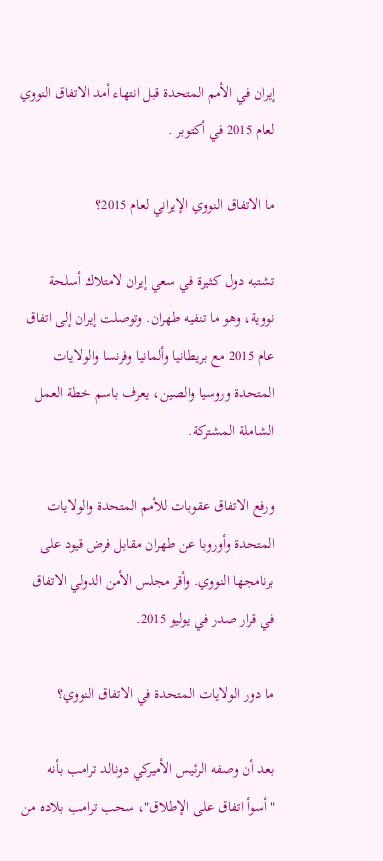إيران في الأمم المتحدة قبل انتهاء أمد الاتفاق النووي لعام 2015 في أكتوبر .

ما الاتفاق النووي الإيراني لعام 2015؟

تشتبه دول كثيرة في سعي إيران لامتلاك أسلحة نووية، وهو ما تنفيه طهران. وتوصلت إيران إلى اتفاق عام 2015 مع بريطانيا وألمانيا وفرنسا والولايات المتحدة وروسيا والصين، يعرف باسم خطة العمل الشاملة المشتركة.

ورفع الاتفاق عقوبات للأمم المتحدة والولايات المتحدة وأوروبا عن طهران مقابل فرض قيود على برنامجها النووي. وأقر مجلس الأمن الدولي الاتفاق في قرار صدر في يوليو 2015.

ما دور الولايات المتحدة في الاتفاق النووي؟

بعد أن وصفه الرئيس الأميركي دونالد ترامب بأنه "أسوأ اتفاق على الإطلاق"، سحب ترامب بلاده من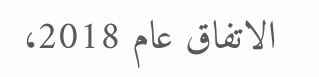الاتفاق عام 2018،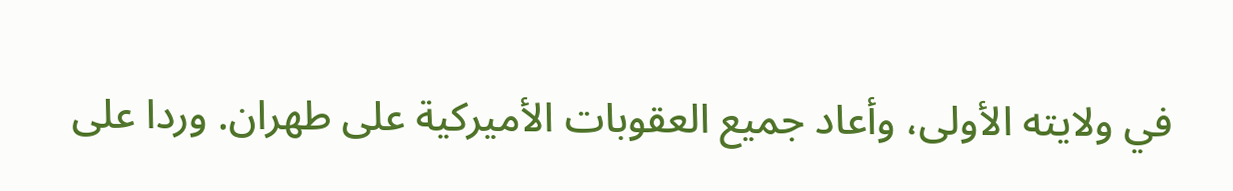في ولايته الأولى، وأعاد جميع العقوبات الأميركية على طهران. وردا على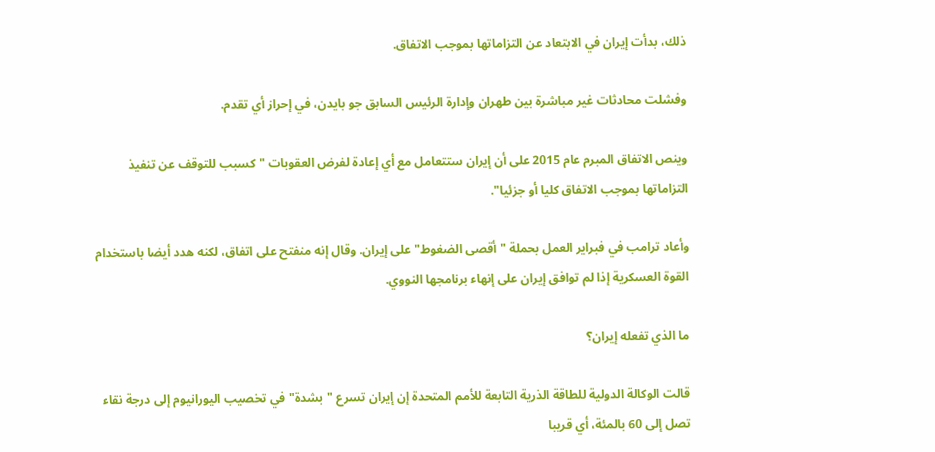ذلك، بدأت إيران في الابتعاد عن التزاماتها بموجب الاتفاق.

وفشلت محادثات غير مباشرة بين طهران وإدارة الرئيس السابق جو بايدن، في إحراز أي تقدم.

وينص الاتفاق المبرم عام 2015 على أن إيران ستتعامل مع أي إعادة لفرض العقوبات "كسبب للتوقف عن تنفيذ التزاماتها بموجب الاتفاق كليا أو جزئيا".

وأعاد ترامب في فبراير العمل بحملة "أقصى الضغوط" على إيران. وقال إنه منفتح على اتفاق، لكنه هدد أيضا باستخدام القوة العسكرية إذا لم توافق إيران على إنهاء برنامجها النووي.

ما الذي تفعله إيران؟

قالت الوكالة الدولية للطاقة الذرية التابعة للأمم المتحدة إن إيران تسرع "بشدة" في تخصيب اليورانيوم إلى درجة نقاء تصل إلى 60 بالمئة، أي قريبا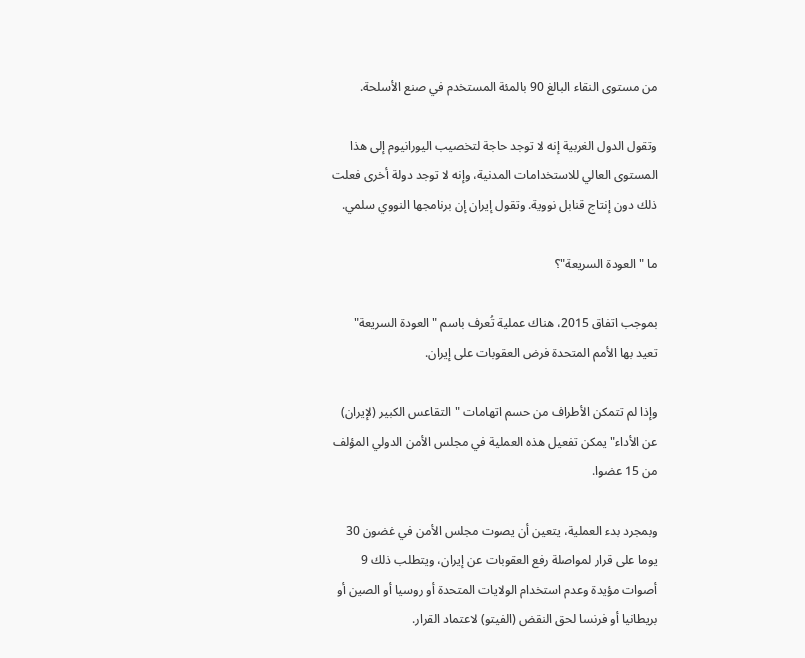من مستوى النقاء البالغ 90 بالمئة المستخدم في صنع الأسلحة.

وتقول الدول الغربية إنه لا توجد حاجة لتخصيب اليورانيوم إلى هذا المستوى العالي للاستخدامات المدنية، وإنه لا توجد دولة أخرى فعلت ذلك دون إنتاج قنابل نووية. وتقول إيران إن برنامجها النووي سلمي.

ما "العودة السريعة"؟

بموجب اتفاق 2015، هناك عملية تُعرف باسم "العودة السريعة" تعيد بها الأمم المتحدة فرض العقوبات على إيران.

وإذا لم تتمكن الأطراف من حسم اتهامات "التقاعس الكبير (لإيران) عن الأداء" يمكن تفعيل هذه العملية في مجلس الأمن الدولي المؤلف من 15 عضوا.

وبمجرد بدء العملية، يتعين أن يصوت مجلس الأمن في غضون 30 يوما على قرار لمواصلة رفع العقوبات عن إيران، ويتطلب ذلك 9 أصوات مؤيدة وعدم استخدام الولايات المتحدة أو روسيا أو الصين أو بريطانيا أو فرنسا لحق النقض (الفيتو) لاعتماد القرار.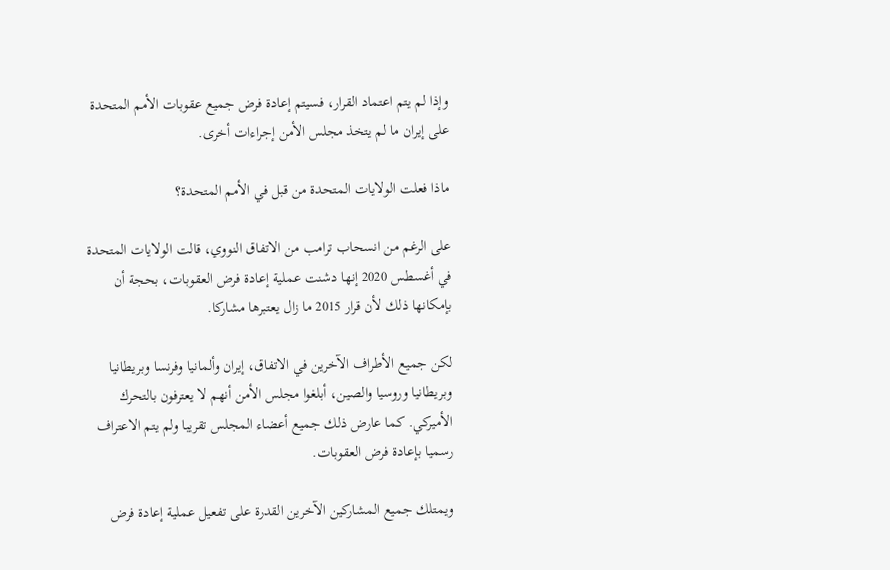وإذا لم يتم اعتماد القرار، فسيتم إعادة فرض جميع عقوبات الأمم المتحدة على إيران ما لم يتخذ مجلس الأمن إجراءات أخرى.

ماذا فعلت الولايات المتحدة من قبل في الأمم المتحدة؟

على الرغم من انسحاب ترامب من الاتفاق النووي، قالت الولايات المتحدة في أغسطس 2020 إنها دشنت عملية إعادة فرض العقوبات، بحجة أن بإمكانها ذلك لأن قرار 2015 ما زال يعتبرها مشاركا.

لكن جميع الأطراف الآخرين في الاتفاق، إيران وألمانيا وفرنسا وبريطانيا وبريطانيا وروسيا والصين، أبلغوا مجلس الأمن أنهم لا يعترفون بالتحرك الأميركي. كما عارض ذلك جميع أعضاء المجلس تقريبا ولم يتم الاعتراف رسميا بإعادة فرض العقوبات.

ويمتلك جميع المشاركين الآخرين القدرة على تفعيل عملية إعادة فرض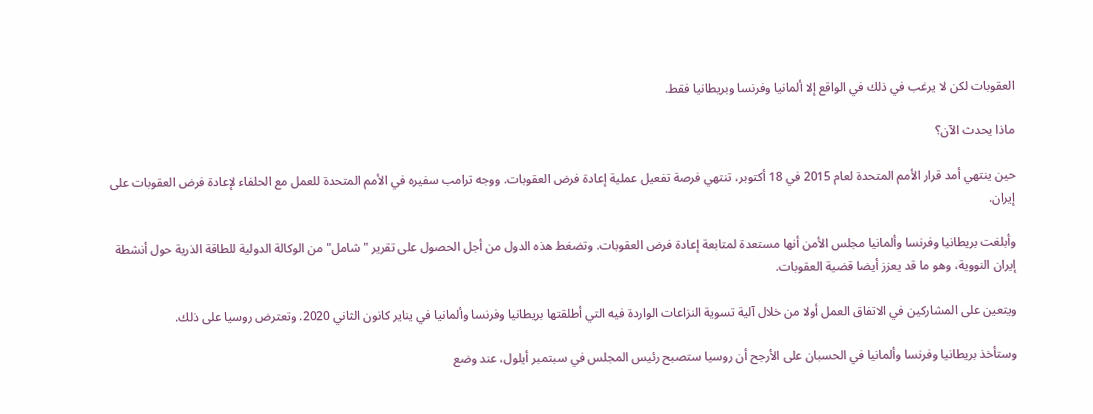العقوبات لكن لا يرغب في ذلك في الواقع إلا ألمانيا وفرنسا وبريطانيا فقط.

ماذا يحدث الآن؟

حين ينتهي أمد قرار الأمم المتحدة لعام 2015 في 18 أكتوبر، تنتهي فرصة تفعيل عملية إعادة فرض العقوبات. ووجه ترامب سفيره في الأمم المتحدة للعمل مع الحلفاء لإعادة فرض العقوبات على إيران.

وأبلغت بريطانيا وفرنسا وألمانيا مجلس الأمن أنها مستعدة لمتابعة إعادة فرض العقوبات. وتضغط هذه الدول من أجل الحصول على تقرير "شامل" من الوكالة الدولية للطاقة الذرية حول أنشطة إيران النووية، وهو ما قد يعزز أيضا قضية العقوبات.

ويتعين على المشاركين في الاتفاق العمل أولا من خلال آلية تسوية النزاعات الواردة فيه التي أطلقتها بريطانيا وفرنسا وألمانيا في يناير كانون الثاني 2020. وتعترض روسيا على ذلك.

وستأخذ بريطانيا وفرنسا وألمانيا في الحسبان على الأرجح أن روسيا ستصبح رئيس المجلس في سبتمبر أيلول، عند وضع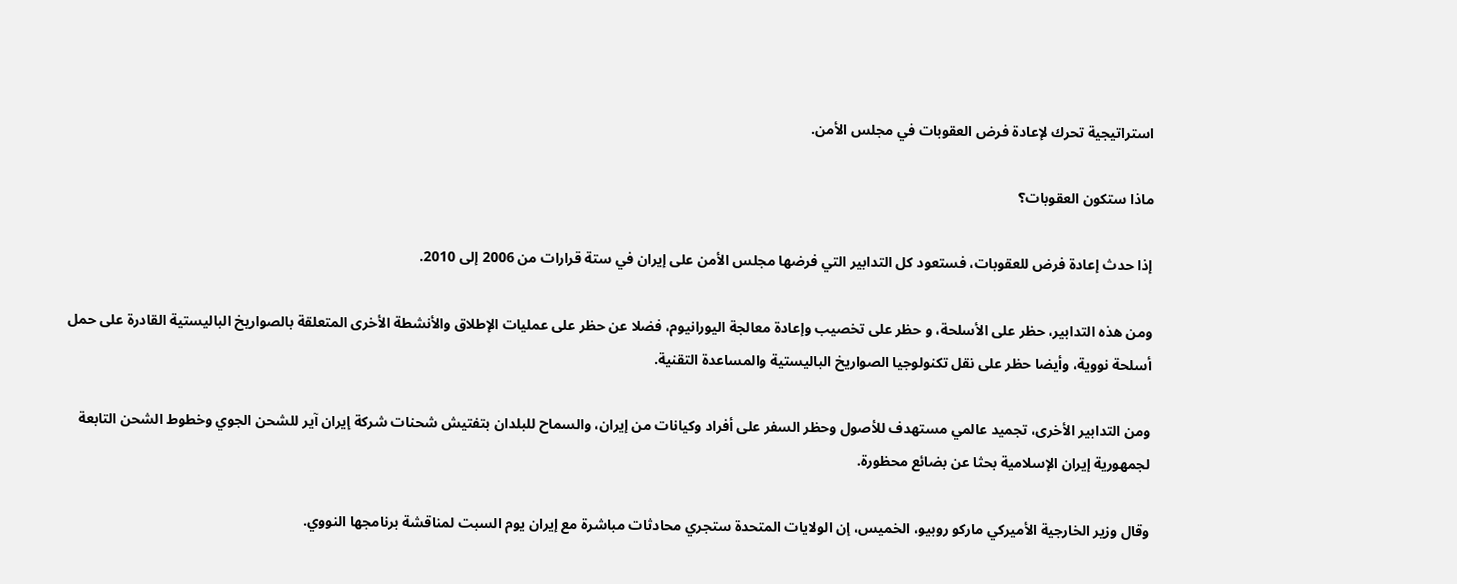استراتيجية تحرك لإعادة فرض العقوبات في مجلس الأمن.

ماذا ستكون العقوبات؟

إذا حدث إعادة فرض للعقوبات، فستعود كل التدابير التي فرضها مجلس الأمن على إيران في ستة قرارات من 2006 إلى 2010.

ومن هذه التدابير، حظر على الأسلحة، و حظر على تخصيب وإعادة معالجة اليورانيوم، فضلا عن حظر على عمليات الإطلاق والأنشطة الأخرى المتعلقة بالصواريخ الباليستية القادرة على حمل أسلحة نووية، وأيضا حظر على نقل تكنولوجيا الصواريخ الباليستية والمساعدة التقنية.

ومن التدابير الأخرى، تجميد عالمي مستهدف للأصول وحظر السفر على أفراد وكيانات من إيران، والسماح للبلدان بتفتيش شحنات شركة إيران آير للشحن الجوي وخطوط الشحن التابعة لجمهورية إيران الإسلامية بحثا عن بضائع محظورة.

وقال وزير الخارجية الأميركي ماركو روبيو، الخميس، إن الولايات المتحدة ستجري محادثات مباشرة مع إيران يوم السبت لمناقشة برنامجها النووي.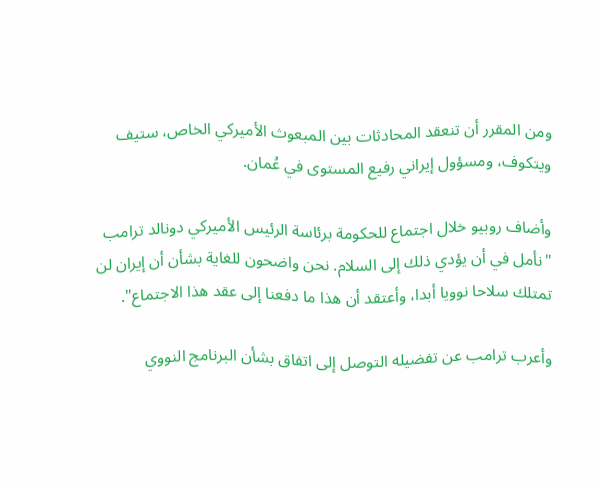ومن المقرر أن تنعقد المحادثات بين المبعوث الأميركي الخاص، ستيف ويتكوف، ومسؤول إيراني رفيع المستوى في عُمان.

وأضاف روبيو خلال اجتماع للحكومة برئاسة الرئيس الأميركي دونالد ترامب "نأمل في أن يؤدي ذلك إلى السلام. نحن واضحون للغاية بشأن أن إيران لن تمتلك سلاحا نوويا أبدا، وأعتقد أن هذا ما دفعنا إلى عقد هذا الاجتماع".

وأعرب ترامب عن تفضيله التوصل إلى اتفاق بشأن البرنامج النووي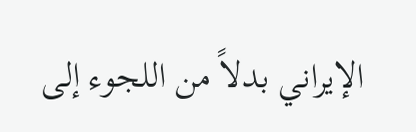الإيراني بدلاً من اللجوء إلى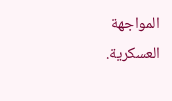المواجهة العسكرية.